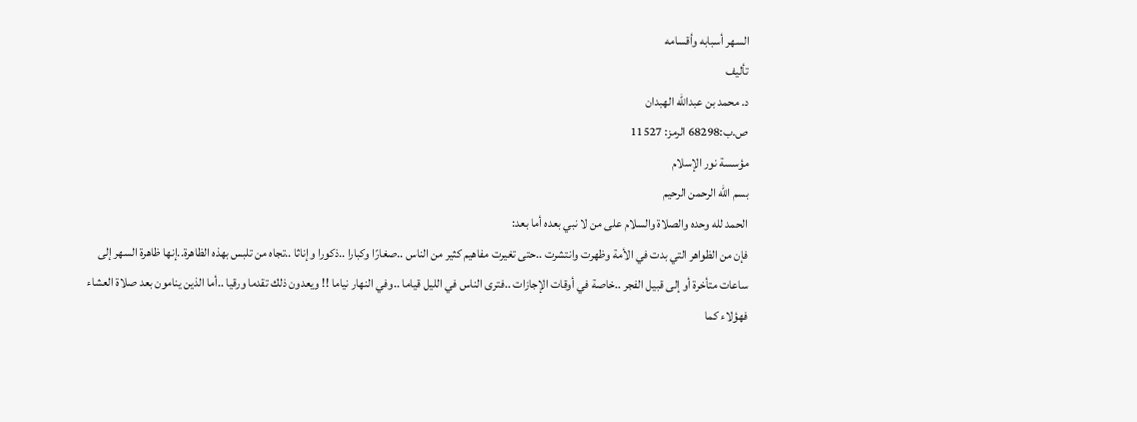السهر أسبابه وأقسامه
تأليف
د. محمد بن عبدالله الهبدان
ص.ب:68298 الرمز: 11527
مؤسسة نور الإسلام
بسم الله الرحمن الرحيم
الحمد لله وحده والصلاة والسلام على من لا نبي بعده أما بعد:
فإن من الظواهر التي بدت في الأمة وظهرت وانتشرت ..حتى تغيرت مفاهيم كثير من الناس ..صغارًا وكبارا ..ذكورا وإناثا ..تجاه من تلبس بهذه الظاهرة..إنها ظاهرة السهر إلى ساعات متأخرة أو إلى قبيل الفجر ..خاصة في أوقات الإجازات ..فترى الناس في الليل قياما ..وفي النهار نياما !! ويعدون ذلك تقدما ورقيا ..أما الذين ينامون بعد صلاة العشاء فهؤلاء كما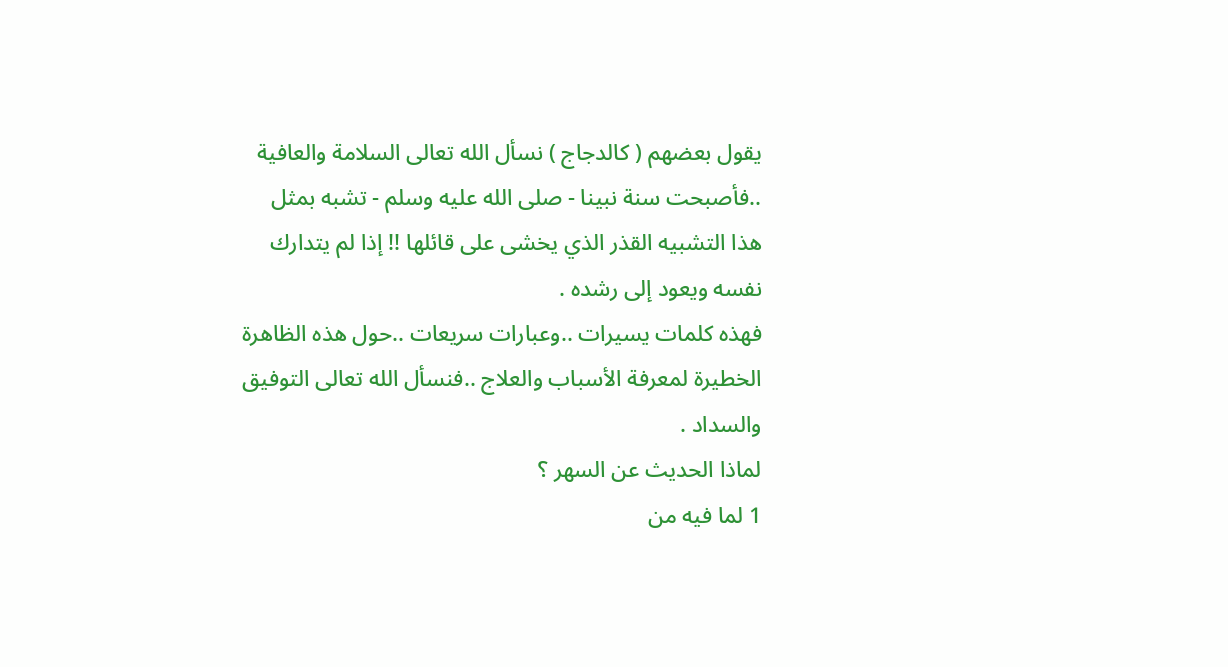يقول بعضهم ( كالدجاج ) نسأل الله تعالى السلامة والعافية ..فأصبحت سنة نبينا - صلى الله عليه وسلم - تشبه بمثل هذا التشبيه القذر الذي يخشى على قائلها !! إذا لم يتدارك نفسه ويعود إلى رشده .
فهذه كلمات يسيرات ..وعبارات سريعات ..حول هذه الظاهرة الخطيرة لمعرفة الأسباب والعلاج ..فنسأل الله تعالى التوفيق والسداد .
لماذا الحديث عن السهر ؟
1 لما فيه من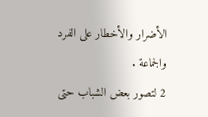الأضرار والأخطار على الفرد والجماعة .
2 لتصور بعض الشباب حتى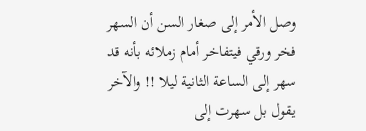وصل الأمر إلى صغار السن أن السهر فخر ورقي فيتفاخر أمام زملائه بأنه قد سهر إلى الساعة الثانية ليلا !! والآخر يقول بل سهرت إلى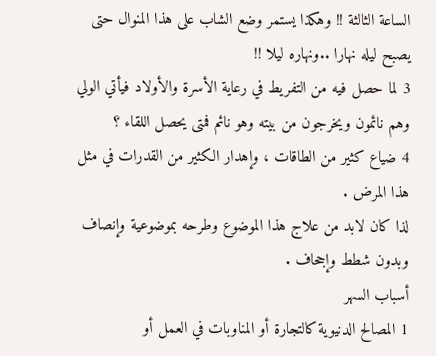الساعة الثالثة !! وهكذا يستمر وضع الشاب على هذا المنوال حتى يصبح ليله نهارا ..ونهاره ليلا !!
3 لما حصل فيه من التفريط في رعاية الأسرة والأولاد فيأتي الولي وهم نائمون ويخرجون من بيته وهو نائم فمتى يحصل اللقاء ؟
4 ضياع كثير من الطاقات ، وإهدار الكثير من القدرات في مثل هذا المرض .
لذا كان لابد من علاج هذا الموضوع وطرحه بموضوعية وإنصاف وبدون شطط وإجحاف .
أسباب السهر
1 المصالح الدنيوية كالتجارة أو المناوبات في العمل أو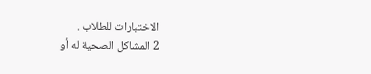الاختبارات للطلاب .
2 المشاكل الصحية له أو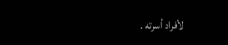لأفراد أسرته .